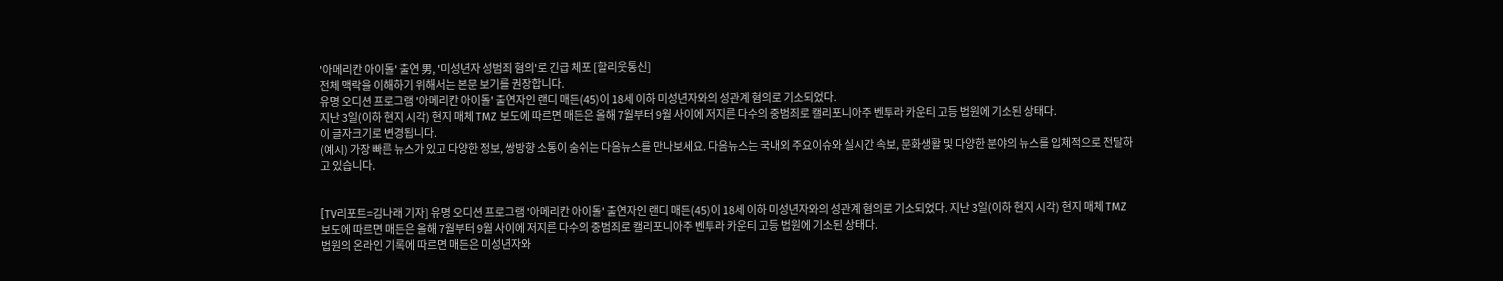'아메리칸 아이돌' 출연 男, '미성년자 성범죄 혐의'로 긴급 체포 [할리웃통신]
전체 맥락을 이해하기 위해서는 본문 보기를 권장합니다.
유명 오디션 프로그램 '아메리칸 아이돌' 출연자인 랜디 매든(45)이 18세 이하 미성년자와의 성관계 혐의로 기소되었다.
지난 3일(이하 현지 시각) 현지 매체 TMZ 보도에 따르면 매든은 올해 7월부터 9월 사이에 저지른 다수의 중범죄로 캘리포니아주 벤투라 카운티 고등 법원에 기소된 상태다.
이 글자크기로 변경됩니다.
(예시) 가장 빠른 뉴스가 있고 다양한 정보, 쌍방향 소통이 숨쉬는 다음뉴스를 만나보세요. 다음뉴스는 국내외 주요이슈와 실시간 속보, 문화생활 및 다양한 분야의 뉴스를 입체적으로 전달하고 있습니다.


[TV리포트=김나래 기자] 유명 오디션 프로그램 '아메리칸 아이돌' 출연자인 랜디 매든(45)이 18세 이하 미성년자와의 성관계 혐의로 기소되었다. 지난 3일(이하 현지 시각) 현지 매체 TMZ 보도에 따르면 매든은 올해 7월부터 9월 사이에 저지른 다수의 중범죄로 캘리포니아주 벤투라 카운티 고등 법원에 기소된 상태다.
법원의 온라인 기록에 따르면 매든은 미성년자와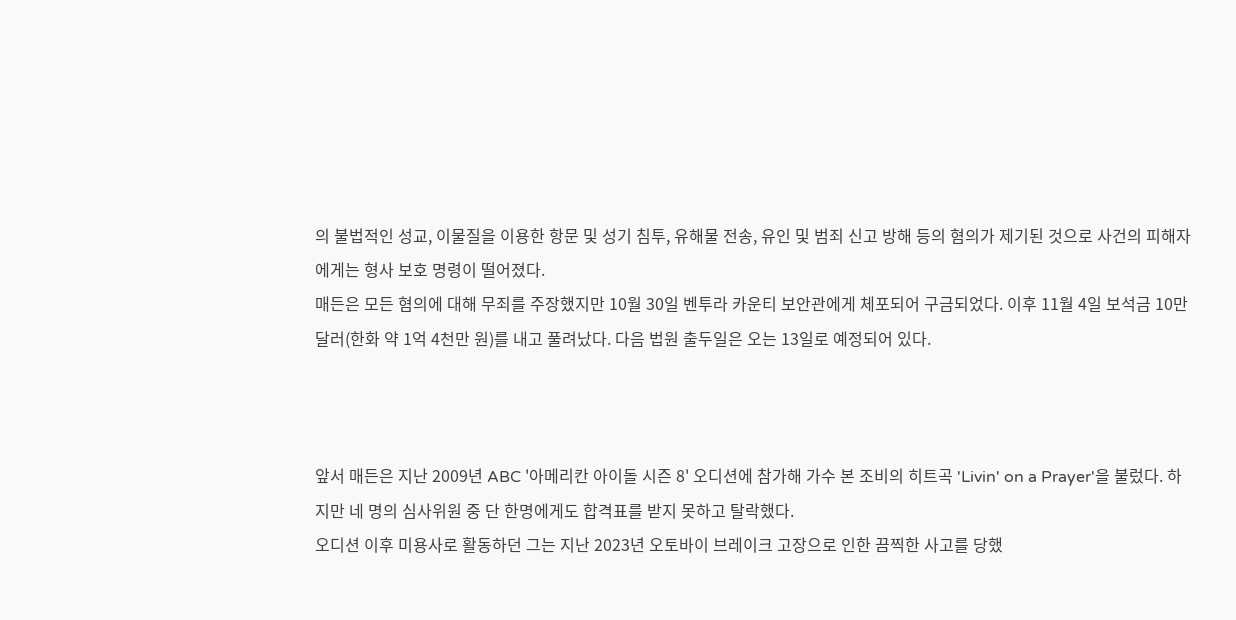의 불법적인 성교, 이물질을 이용한 항문 및 성기 침투, 유해물 전송, 유인 및 범죄 신고 방해 등의 혐의가 제기된 것으로 사건의 피해자에게는 형사 보호 명령이 떨어졌다.
매든은 모든 혐의에 대해 무죄를 주장했지만 10월 30일 벤투라 카운티 보안관에게 체포되어 구금되었다. 이후 11월 4일 보석금 10만 달러(한화 약 1억 4천만 원)를 내고 풀려났다. 다음 법원 출두일은 오는 13일로 예정되어 있다.



앞서 매든은 지난 2009년 ABC '아메리칸 아이돌 시즌 8' 오디션에 참가해 가수 본 조비의 히트곡 'Livin' on a Prayer'을 불렀다. 하지만 네 명의 심사위원 중 단 한명에게도 합격표를 받지 못하고 탈락했다.
오디션 이후 미용사로 활동하던 그는 지난 2023년 오토바이 브레이크 고장으로 인한 끔찍한 사고를 당했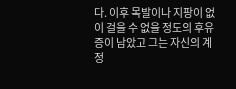다. 이후 목발이나 지팡이 없이 걸을 수 없을 정도의 후유증이 남았고 그는 자신의 계정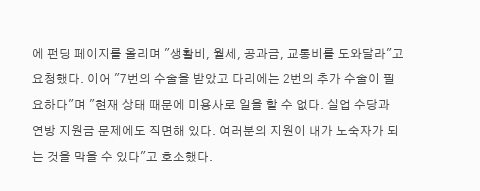에 펀딩 페이지를 올리며 "생활비, 월세, 공과금, 교통비를 도와달라"고 요청했다. 이어 "7번의 수술을 받았고 다리에는 2번의 추가 수술이 필요하다"며 "현재 상태 때문에 미용사로 일을 할 수 없다. 실업 수당과 연방 지원금 문제에도 직면해 있다. 여러분의 지원이 내가 노숙자가 되는 것을 막을 수 있다"고 호소했다.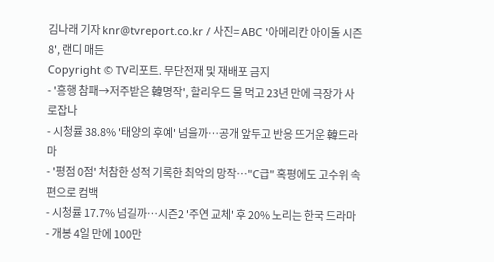김나래 기자 knr@tvreport.co.kr / 사진= ABC '아메리칸 아이돌 시즌 8', 랜디 매든
Copyright © TV리포트. 무단전재 및 재배포 금지
- '흥행 참패→저주받은 韓명작', 할리우드 물 먹고 23년 만에 극장가 사로잡나
- 시청률 38.8% '태양의 후예' 넘을까…공개 앞두고 반응 뜨거운 韓드라마
- '평점 0점' 처참한 성적 기록한 최악의 망작…"C급" 혹평에도 고수위 속편으로 컴백
- 시청률 17.7% 넘길까…시즌2 '주연 교체' 후 20% 노리는 한국 드라마
- 개봉 4일 만에 100만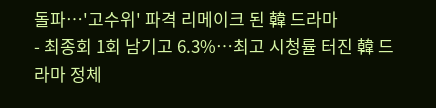돌파…'고수위' 파격 리메이크 된 韓 드라마
- 최종회 1회 남기고 6.3%…최고 시청률 터진 韓 드라마 정체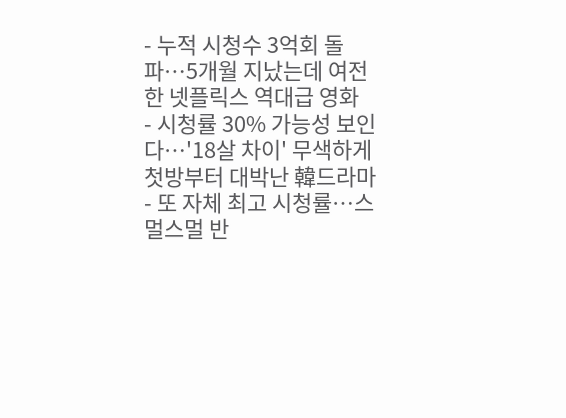- 누적 시청수 3억회 돌파…5개월 지났는데 여전한 넷플릭스 역대급 영화
- 시청률 30% 가능성 보인다…'18살 차이' 무색하게 첫방부터 대박난 韓드라마
- 또 자체 최고 시청률…스멀스멀 반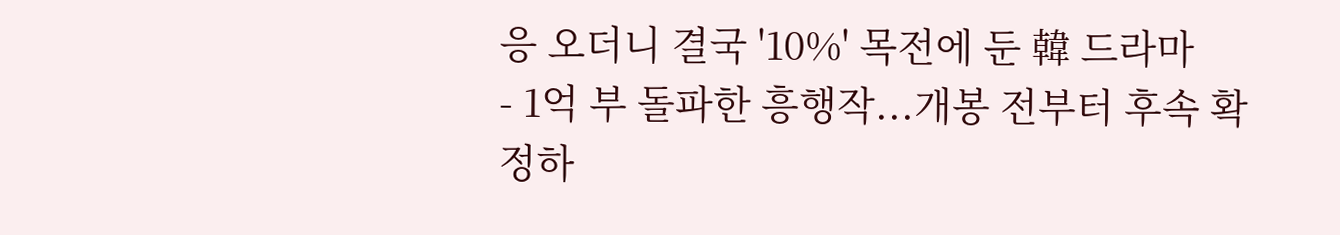응 오더니 결국 '10%' 목전에 둔 韓 드라마
- 1억 부 돌파한 흥행작...개봉 전부터 후속 확정하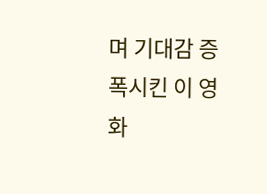며 기대감 증폭시킨 이 영화